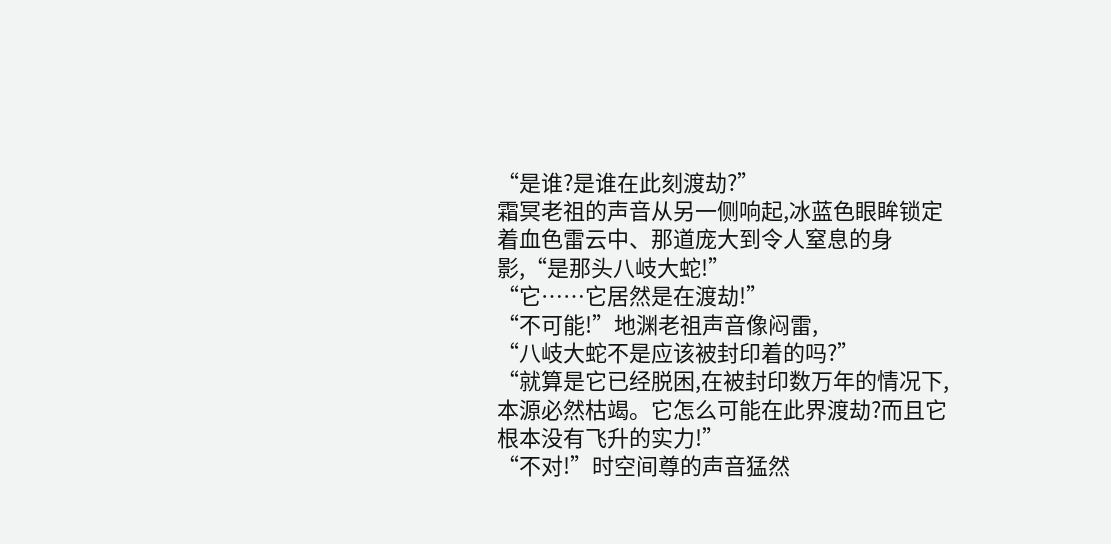“是谁?是谁在此刻渡劫?”
霜冥老祖的声音从另一侧响起,冰蓝色眼眸锁定着血色雷云中、那道庞大到令人窒息的身影,“是那头八岐大蛇!”
“它……它居然是在渡劫!”
“不可能!”地渊老祖声音像闷雷,
“八岐大蛇不是应该被封印着的吗?”
“就算是它已经脱困,在被封印数万年的情况下,本源必然枯竭。它怎么可能在此界渡劫?而且它根本没有飞升的实力!”
“不对!”时空间尊的声音猛然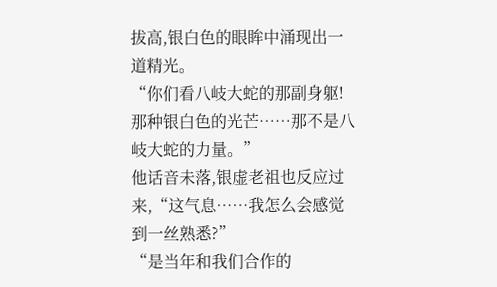拔高,银白色的眼眸中涌现出一道精光。
“你们看八岐大蛇的那副身躯!那种银白色的光芒……那不是八岐大蛇的力量。”
他话音未落,银虚老祖也反应过来,“这气息……我怎么会感觉到一丝熟悉?”
“是当年和我们合作的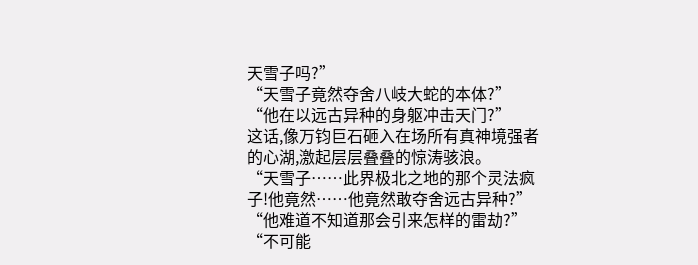天雪子吗?”
“天雪子竟然夺舍八岐大蛇的本体?”
“他在以远古异种的身躯冲击天门?”
这话,像万钧巨石砸入在场所有真神境强者的心湖,激起层层叠叠的惊涛骇浪。
“天雪子……此界极北之地的那个灵法疯子!他竟然……他竟然敢夺舍远古异种?”
“他难道不知道那会引来怎样的雷劫?”
“不可能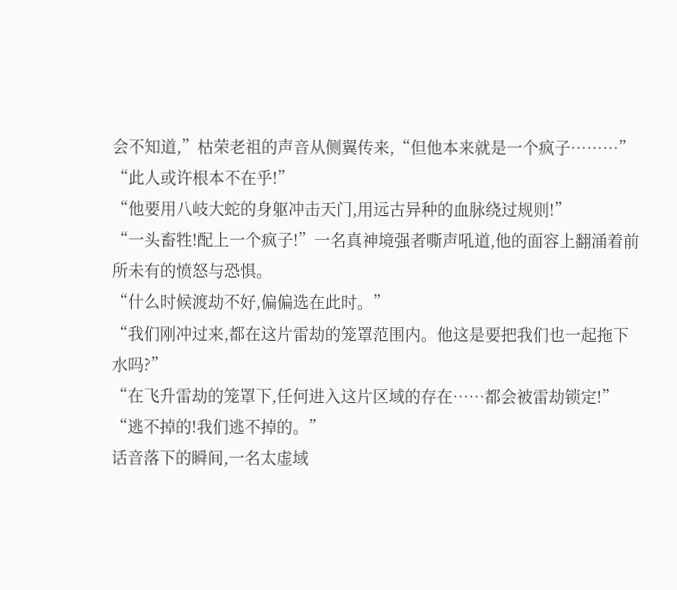会不知道,”枯荣老祖的声音从侧翼传来,“但他本来就是一个疯子………”
“此人或许根本不在乎!”
“他要用八岐大蛇的身躯冲击天门,用远古异种的血脉绕过规则!”
“一头畜牲!配上一个疯子!”一名真神境强者嘶声吼道,他的面容上翻涌着前所未有的愤怒与恐惧。
“什么时候渡劫不好,偏偏选在此时。”
“我们刚冲过来,都在这片雷劫的笼罩范围内。他这是要把我们也一起拖下水吗?”
“在飞升雷劫的笼罩下,任何进入这片区域的存在……都会被雷劫锁定!”
“逃不掉的!我们逃不掉的。”
话音落下的瞬间,一名太虚域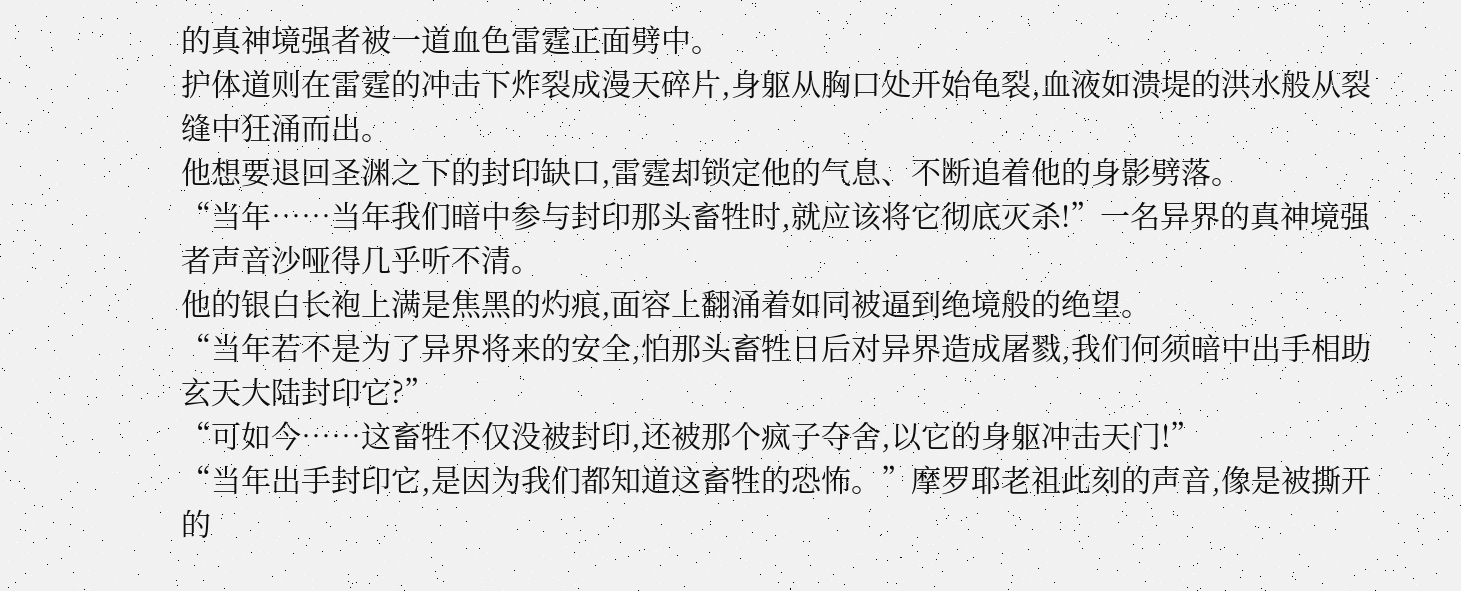的真神境强者被一道血色雷霆正面劈中。
护体道则在雷霆的冲击下炸裂成漫天碎片,身躯从胸口处开始龟裂,血液如溃堤的洪水般从裂缝中狂涌而出。
他想要退回圣渊之下的封印缺口,雷霆却锁定他的气息、不断追着他的身影劈落。
“当年……当年我们暗中参与封印那头畜牲时,就应该将它彻底灭杀!”一名异界的真神境强者声音沙哑得几乎听不清。
他的银白长袍上满是焦黑的灼痕,面容上翻涌着如同被逼到绝境般的绝望。
“当年若不是为了异界将来的安全,怕那头畜牲日后对异界造成屠戮,我们何须暗中出手相助玄天大陆封印它?”
“可如今……这畜牲不仅没被封印,还被那个疯子夺舍,以它的身躯冲击天门!”
“当年出手封印它,是因为我们都知道这畜牲的恐怖。”摩罗耶老祖此刻的声音,像是被撕开的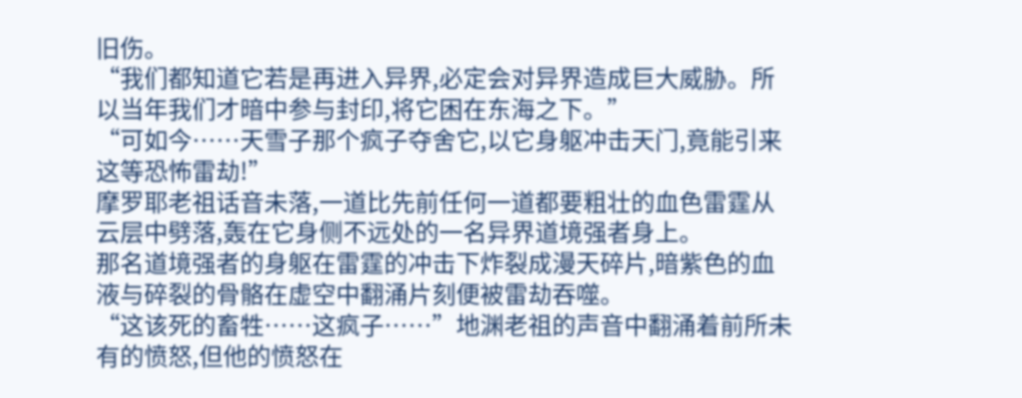旧伤。
“我们都知道它若是再进入异界,必定会对异界造成巨大威胁。所以当年我们才暗中参与封印,将它困在东海之下。”
“可如今……天雪子那个疯子夺舍它,以它身躯冲击天门,竟能引来这等恐怖雷劫!”
摩罗耶老祖话音未落,一道比先前任何一道都要粗壮的血色雷霆从云层中劈落,轰在它身侧不远处的一名异界道境强者身上。
那名道境强者的身躯在雷霆的冲击下炸裂成漫天碎片,暗紫色的血液与碎裂的骨骼在虚空中翻涌片刻便被雷劫吞噬。
“这该死的畜牲……这疯子……”地渊老祖的声音中翻涌着前所未有的愤怒,但他的愤怒在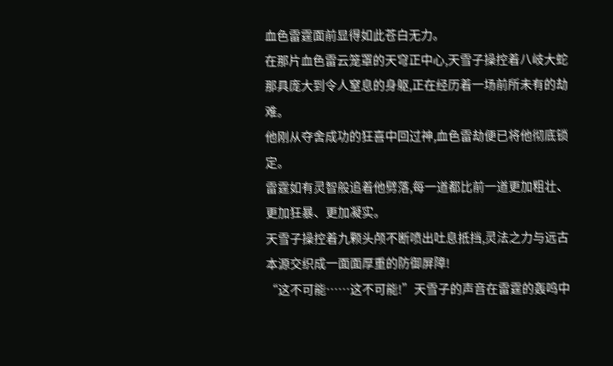血色雷霆面前显得如此苍白无力。
在那片血色雷云笼罩的天穹正中心,天雪子操控着八岐大蛇那具庞大到令人窒息的身躯,正在经历着一场前所未有的劫难。
他刚从夺舍成功的狂喜中回过神,血色雷劫便已将他彻底锁定。
雷霆如有灵智般追着他劈落,每一道都比前一道更加粗壮、更加狂暴、更加凝实。
天雪子操控着九颗头颅不断喷出吐息抵挡,灵法之力与远古本源交织成一面面厚重的防御屏障!
“这不可能……这不可能!”天雪子的声音在雷霆的轰鸣中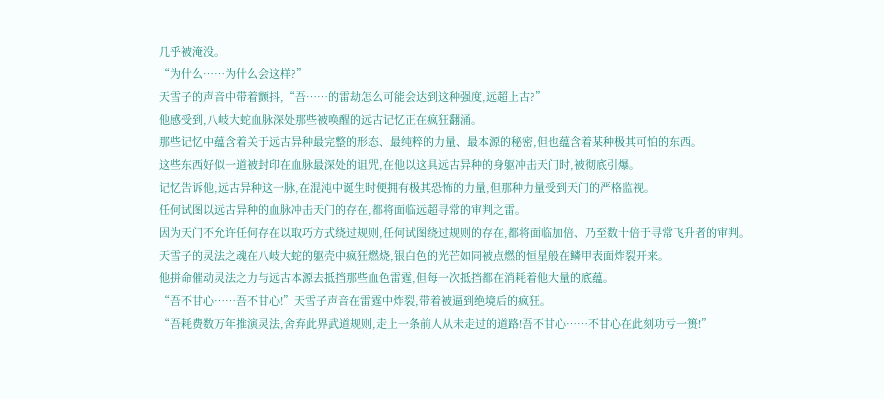几乎被淹没。
“为什么……为什么会这样?”
天雪子的声音中带着颤抖,“吾……的雷劫怎么可能会达到这种强度,远超上古?”
他感受到,八岐大蛇血脉深处那些被唤醒的远古记忆正在疯狂翻涌。
那些记忆中蕴含着关于远古异种最完整的形态、最纯粹的力量、最本源的秘密,但也蕴含着某种极其可怕的东西。
这些东西好似一道被封印在血脉最深处的诅咒,在他以这具远古异种的身躯冲击天门时,被彻底引爆。
记忆告诉他,远古异种这一脉,在混沌中诞生时便拥有极其恐怖的力量,但那种力量受到天门的严格监视。
任何试图以远古异种的血脉冲击天门的存在,都将面临远超寻常的审判之雷。
因为天门不允许任何存在以取巧方式绕过规则,任何试图绕过规则的存在,都将面临加倍、乃至数十倍于寻常飞升者的审判。
天雪子的灵法之魂在八岐大蛇的躯壳中疯狂燃烧,银白色的光芒如同被点燃的恒星般在鳞甲表面炸裂开来。
他拼命催动灵法之力与远古本源去抵挡那些血色雷霆,但每一次抵挡都在消耗着他大量的底蕴。
“吾不甘心……吾不甘心!”天雪子声音在雷霆中炸裂,带着被逼到绝境后的疯狂。
“吾耗费数万年推演灵法,舍弃此界武道规则,走上一条前人从未走过的道路!吾不甘心……不甘心在此刻功亏一篑!”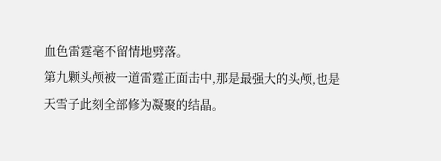血色雷霆毫不留情地劈落。
第九颗头颅被一道雷霆正面击中,那是最强大的头颅,也是天雪子此刻全部修为凝聚的结晶。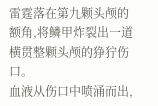雷霆落在第九颗头颅的额角,将鳞甲炸裂出一道横贯整颗头颅的狰狞伤口。
血液从伤口中喷涌而出,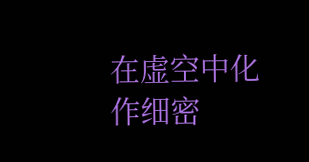在虚空中化作细密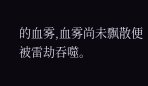的血雾,血雾尚未飘散便被雷劫吞噬。